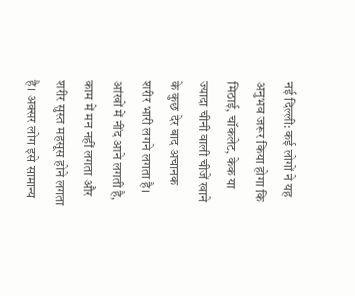नई दिल्ली: कई लोगों ने यह अनुभव जरूर किया होगा कि मिठाई, चॉकलेट, केक या ज्यादा चीनी वाली चीजें खाने के कुछ देर बाद अचानक शरीर भारी लगने लगता है। आंखों में नींद आने लगती है, काम में मन नहीं लगता और शरीर सुस्त महसूस होने लगता है। अक्सर लोग इसे सामान्य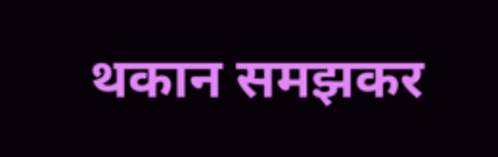थकान समझकर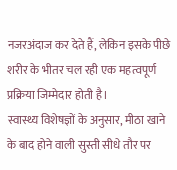नजरअंदाज कर देते हैं, लेकिन इसके पीछे शरीर के भीतर चल रही एक महत्वपूर्ण प्रक्रिया जिम्मेदार होती है।
स्वास्थ्य विशेषज्ञों के अनुसार, मीठा खाने के बाद होने वाली सुस्ती सीधे तौर पर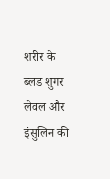शरीर के ब्लड शुगर लेवल और इंसुलिन की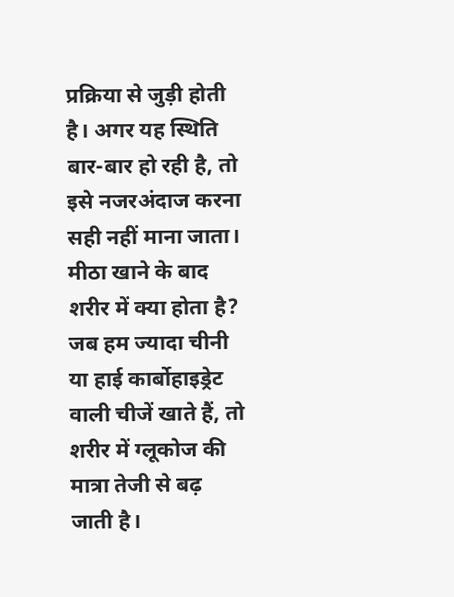प्रक्रिया से जुड़ी होती है। अगर यह स्थिति बार-बार हो रही है, तो इसे नजरअंदाज करना सही नहीं माना जाता।
मीठा खाने के बाद शरीर में क्या होता है?
जब हम ज्यादा चीनी या हाई कार्बोहाइड्रेट वाली चीजें खाते हैं, तो शरीर में ग्लूकोज की मात्रा तेजी से बढ़ जाती है।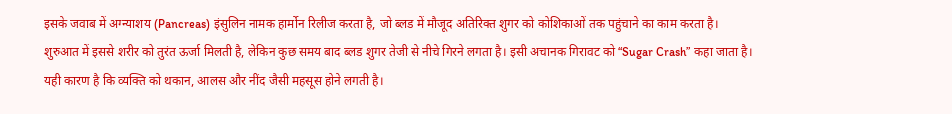इसके जवाब में अग्न्याशय (Pancreas) इंसुलिन नामक हार्मोन रिलीज करता है, जो ब्लड में मौजूद अतिरिक्त शुगर को कोशिकाओं तक पहुंचाने का काम करता है।
शुरुआत में इससे शरीर को तुरंत ऊर्जा मिलती है, लेकिन कुछ समय बाद ब्लड शुगर तेजी से नीचे गिरने लगता है। इसी अचानक गिरावट को “Sugar Crash” कहा जाता है। यही कारण है कि व्यक्ति को थकान, आलस और नींद जैसी महसूस होने लगती है।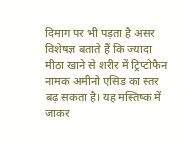दिमाग पर भी पड़ता है असर
विशेषज्ञ बताते हैं कि ज्यादा मीठा खाने से शरीर में ट्रिप्टोफैन नामक अमीनो एसिड का स्तर बढ़ सकता है। यह मस्तिष्क में जाकर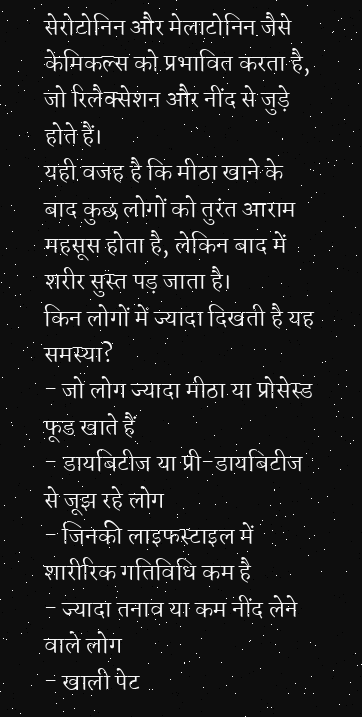सेरोटोनिन और मेलाटोनिन जैसे केमिकल्स को प्रभावित करता है, जो रिलैक्सेशन और नींद से जुड़े होते हैं।
यही वजह है कि मीठा खाने के बाद कुछ लोगों को तुरंत आराम महसूस होता है, लेकिन बाद में शरीर सुस्त पड़ जाता है।
किन लोगों में ज्यादा दिखती है यह समस्या?
- जो लोग ज्यादा मीठा या प्रोसेस्ड फूड खाते हैं
- डायबिटीज या प्री-डायबिटीज से जूझ रहे लोग
- जिनकी लाइफस्टाइल में शारीरिक गतिविधि कम है
- ज्यादा तनाव या कम नींद लेने वाले लोग
- खाली पेट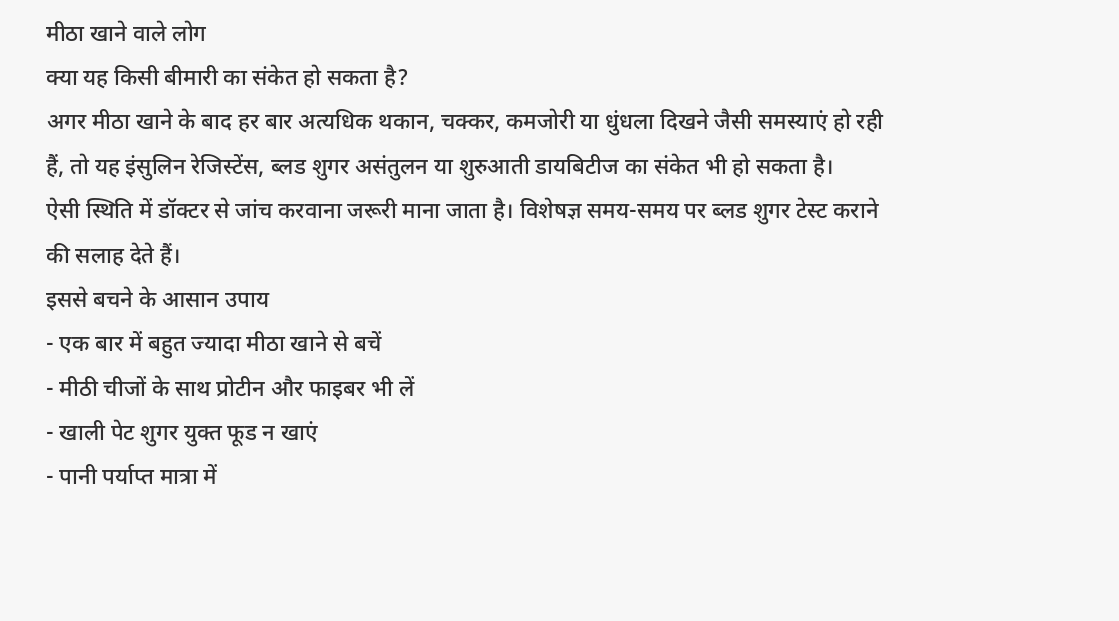मीठा खाने वाले लोग
क्या यह किसी बीमारी का संकेत हो सकता है?
अगर मीठा खाने के बाद हर बार अत्यधिक थकान, चक्कर, कमजोरी या धुंधला दिखने जैसी समस्याएं हो रही हैं, तो यह इंसुलिन रेजिस्टेंस, ब्लड शुगर असंतुलन या शुरुआती डायबिटीज का संकेत भी हो सकता है।
ऐसी स्थिति में डॉक्टर से जांच करवाना जरूरी माना जाता है। विशेषज्ञ समय-समय पर ब्लड शुगर टेस्ट कराने की सलाह देते हैं।
इससे बचने के आसान उपाय
- एक बार में बहुत ज्यादा मीठा खाने से बचें
- मीठी चीजों के साथ प्रोटीन और फाइबर भी लें
- खाली पेट शुगर युक्त फूड न खाएं
- पानी पर्याप्त मात्रा में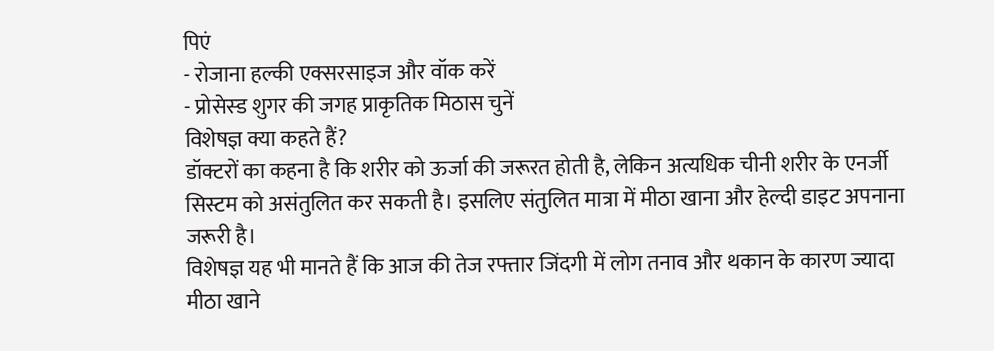पिएं
- रोजाना हल्की एक्सरसाइज और वॉक करें
- प्रोसेस्ड शुगर की जगह प्राकृतिक मिठास चुनें
विशेषज्ञ क्या कहते हैं?
डॉक्टरों का कहना है कि शरीर को ऊर्जा की जरूरत होती है, लेकिन अत्यधिक चीनी शरीर के एनर्जी सिस्टम को असंतुलित कर सकती है। इसलिए संतुलित मात्रा में मीठा खाना और हेल्दी डाइट अपनाना जरूरी है।
विशेषज्ञ यह भी मानते हैं कि आज की तेज रफ्तार जिंदगी में लोग तनाव और थकान के कारण ज्यादा मीठा खाने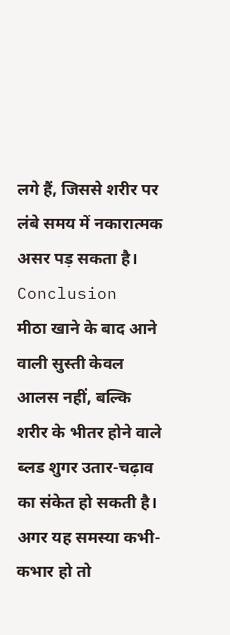लगे हैं, जिससे शरीर पर लंबे समय में नकारात्मक असर पड़ सकता है।
Conclusion
मीठा खाने के बाद आने वाली सुस्ती केवल आलस नहीं, बल्कि शरीर के भीतर होने वाले ब्लड शुगर उतार-चढ़ाव का संकेत हो सकती है। अगर यह समस्या कभी-कभार हो तो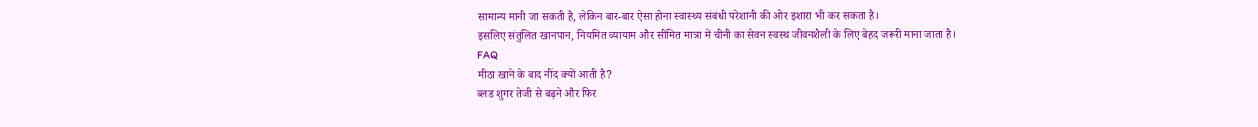सामान्य मानी जा सकती है, लेकिन बार-बार ऐसा होना स्वास्थ्य संबंधी परेशानी की ओर इशारा भी कर सकता है।
इसलिए संतुलित खानपान, नियमित व्यायाम और सीमित मात्रा में चीनी का सेवन स्वस्थ जीवनशैली के लिए बेहद जरूरी माना जाता है।
FAQ
मीठा खाने के बाद नींद क्यों आती है?
ब्लड शुगर तेजी से बढ़ने और फिर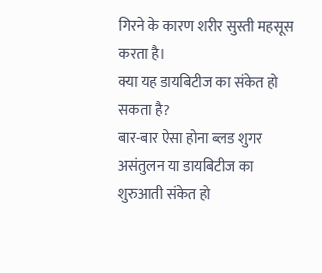गिरने के कारण शरीर सुस्ती महसूस करता है।
क्या यह डायबिटीज का संकेत हो सकता है?
बार-बार ऐसा होना ब्लड शुगर असंतुलन या डायबिटीज का शुरुआती संकेत हो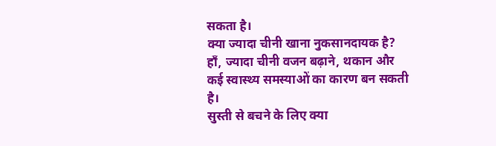सकता है।
क्या ज्यादा चीनी खाना नुकसानदायक है?
हाँ, ज्यादा चीनी वजन बढ़ाने, थकान और कई स्वास्थ्य समस्याओं का कारण बन सकती है।
सुस्ती से बचने के लिए क्या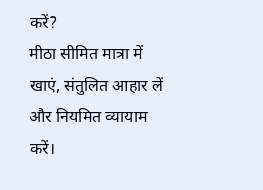करें?
मीठा सीमित मात्रा में खाएं, संतुलित आहार लें और नियमित व्यायाम करें।